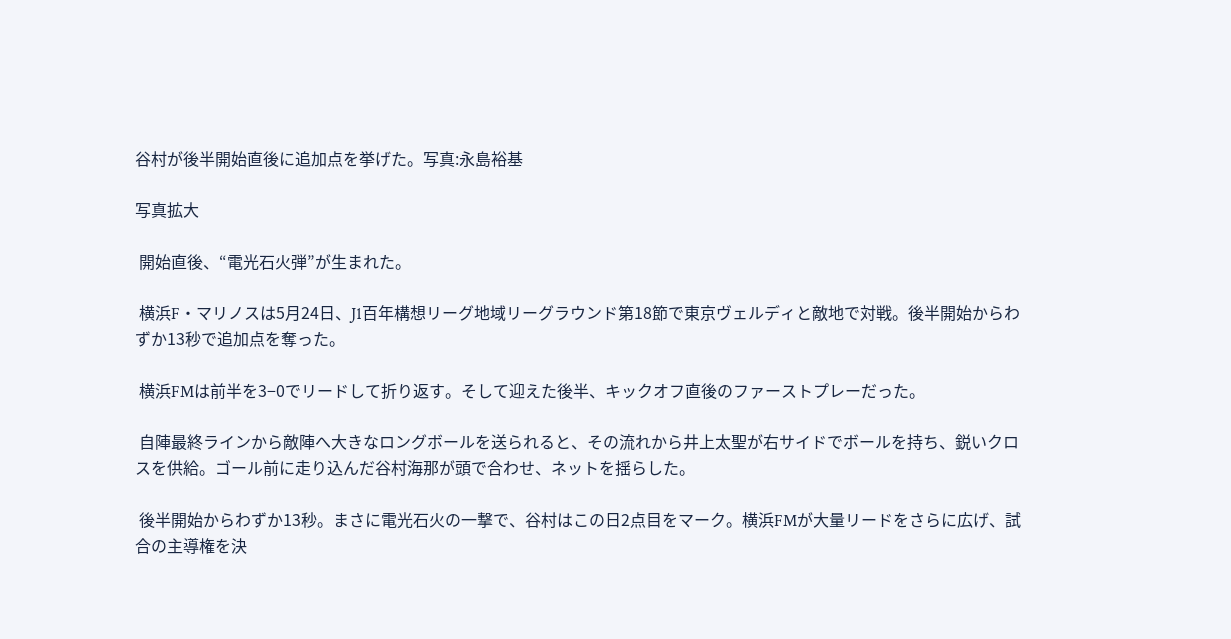谷村が後半開始直後に追加点を挙げた。写真:永島裕基

写真拡大

 開始直後、“電光石火弾”が生まれた。

 横浜F・マリノスは5月24日、J1百年構想リーグ地域リーグラウンド第18節で東京ヴェルディと敵地で対戦。後半開始からわずか13秒で追加点を奪った。

 横浜FMは前半を3−0でリードして折り返す。そして迎えた後半、キックオフ直後のファーストプレーだった。

 自陣最終ラインから敵陣へ大きなロングボールを送られると、その流れから井上太聖が右サイドでボールを持ち、鋭いクロスを供給。ゴール前に走り込んだ谷村海那が頭で合わせ、ネットを揺らした。

 後半開始からわずか13秒。まさに電光石火の一撃で、谷村はこの日2点目をマーク。横浜FMが大量リードをさらに広げ、試合の主導権を決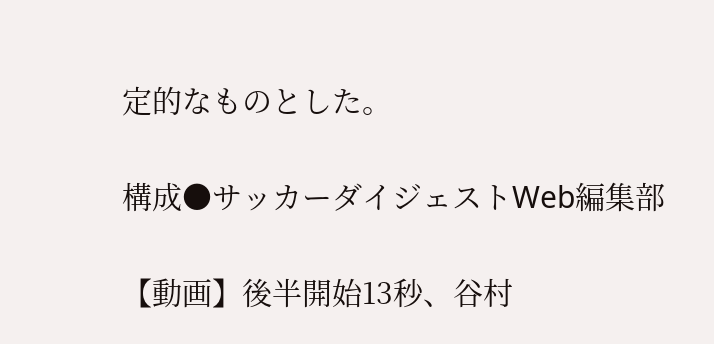定的なものとした。

構成●サッカーダイジェストWeb編集部

【動画】後半開始13秒、谷村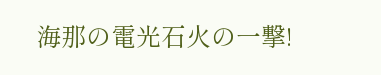海那の電光石火の一撃!